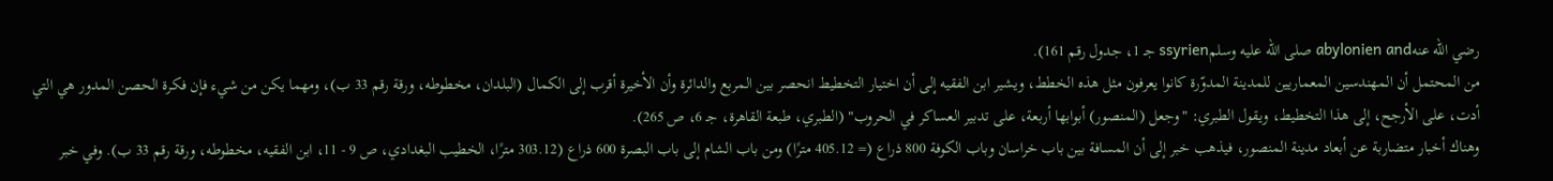رضي الله عنهabylonien and صلى الله عليه وسلمssyrien جـ 1، جدول رقم 161).
من المحتمل أن المهندسين المعماريين للمدينة المدوّرة كانوا يعرفون مثل هذه الخطط، ويشير ابن الفقيه إلى أن اختيار التخطيط انحصر بين المربع والدائرة وأن الأخيرة أقرب إلى الكمال (البلدان، مخطوطه، ورقة رقم 33 ب)، ومهما يكن من شيء فإن فكرة الحصن المدور هي التي أدت، على الأرجح، إلى هذا التخطيط، ويقول الطبري: "وجعل (المنصور) أبوابها أربعة، على تدبير العساكر في الحروب" (الطبري، طبعة القاهرة، جـ 6، ص 265).
وهناك أخبار متضاربة عن أبعاد مدينة المنصور، فيذهب خبر إلى أن المسافة بين باب خراسان وباب الكوفة 800 ذراع (= 405.12 مترًا) ومن باب الشام إلى باب البصرة 600 ذراع (303.12 مترًا، الخطيب البغدادي، ص 9 - 11، ابن الفقيه، مخطوطه، ورقة رقم 33 ب). وفي خبر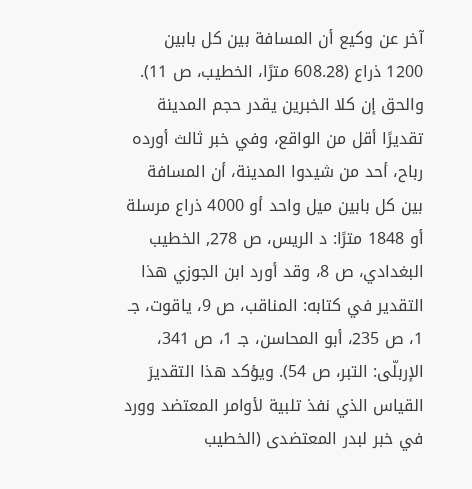آخر عن وكيع أن المسافة بين كل بابين 1200 ذراع (608.28 مترًا، الخطيب، ص 11). والحق إن كلا الخبرين يقدر حجم المدينة تقديرًا أقل من الواقع، وفي خبر ثالث أورده رباح، أحد من شيدوا المدينة، أن المسافة بين كل بابين ميل واحد أو 4000 ذراع مرسلة أو 1848 مترًا: د الريس، ص 278, الخطيب البغدادي، ص 8، وقد أورد ابن الجوزي هذا التقدير في كتابه: المناقب، ص 9، ياقوت، جـ 1، ص 235، أبو المحاسن، جـ 1، ص 341، الإربلّى: التبر، ص 54). ويؤكد هذا التقديرَ القياس الذي نفذ تلبية لأوامر المعتضد وورد في خبر لبدر المعتضدى (الخطيب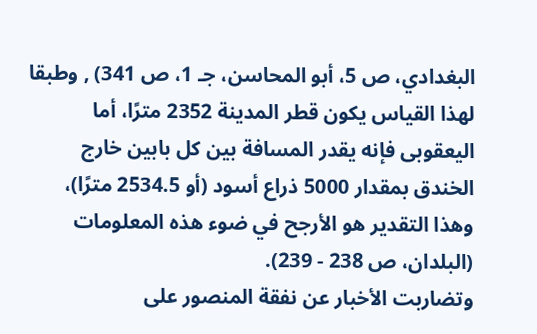البغدادي، ص 5، أبو المحاسن، جـ 1، ص 341) , وطبقا لهذا القياس يكون قطر المدينة 2352 مترًا، أما اليعقوبى فإنه يقدر المسافة بين كل بابين خارج الخندق بمقدار 5000 ذراع أسود (أو 2534.5 مترًا)، وهذا التقدير هو الأرجح في ضوء هذه المعلومات (البلدان، ص 238 - 239).
وتضاربت الأخبار عن نفقة المنصور على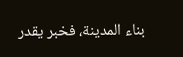بناء المدينة، فخبر يقدر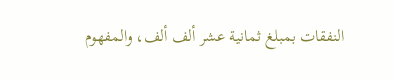النفقات بمبلغ ثمانية عشر ألف ألف، والمفهوم